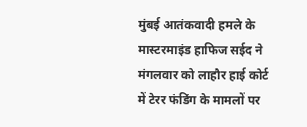मुंबई आतंकवादी हमले के मास्टरमाइंड हाफिज सईद ने मंगलवार को लाहौर हाई कोर्ट में टेरर फंडिंग के मामलों पर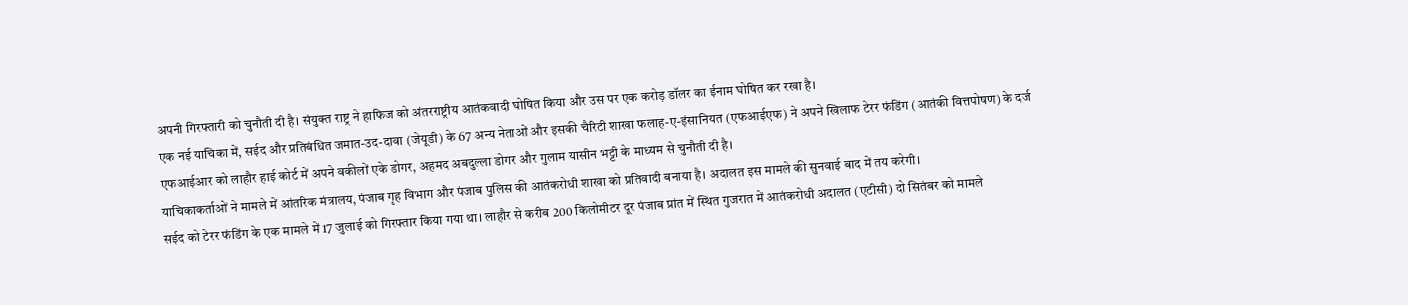अपनी गिरफ्तारी को चुनौती दी है। संयुक्त राष्ट्र ने हाफिज को अंतरराष्ट्रीय आतंकवादी घोषित किया और उस पर एक करोड़ डॉलर का ईनाम घोषित कर रखा है।
एक नई याचिका में, सईद और प्रतिबंधित जमात-उद-दावा (जेयूडी) के 67 अन्य नेताओं और इसकी चैरिटी शाखा फलाह-ए-इंसानियत (एफआईएफ) ने अपने खिलाफ टेरर फंडिंग (आतंकी वित्तपोषण) के दर्ज एफआईआर को लाहौर हाई कोर्ट में अपने वकीलों एके डोगर, अहमद अबदुल्ला डोगर और गुलाम यासीन भट्टी के माध्यम से चुनौती दी है।
याचिकाकर्ताओं ने मामले में आंतरिक मंत्रालय, पंजाब गृह विभाग और पंजाब पुलिस की आतंकरोधी शाखा को प्रतिवादी बनाया है। अदालत इस मामले की सुनवाई बाद में तय करेगी।
सईद को टेरर फंडिंग के एक मामले में 17 जुलाई को गिरफ्तार किया गया था। लाहौर से करीब 200 किलोमीटर दूर पंजाब प्रांत में स्थित गुजरात में आतंकरोधी अदालत (एटीसी) दो सितंबर को मामले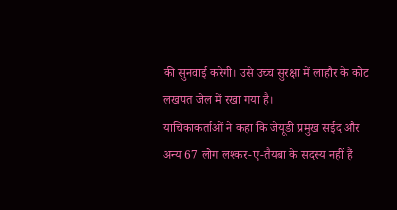की सुनवाई करेगी। उसे उच्च सुरक्षा में लाहौर के कोट लखपत जेल में रखा गया है।
याचिकाकर्ताओं ने कहा कि जेयूडी प्रमुख सईद और अन्य 67 लोग लश्कर-ए-तैयबा के सदस्य नहीं हैं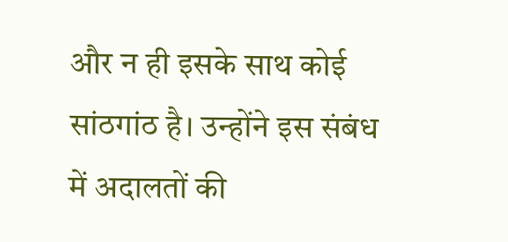और न ही इसके साथ कोई सांठगांठ है। उन्होंने इस संबंध में अदालतों की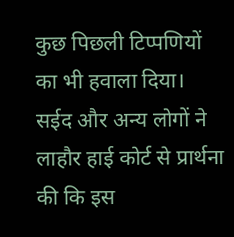कुछ पिछली टिप्पणियों का भी हवाला दिया।
सईद और अन्य लोगों ने लाहौर हाई कोर्ट से प्रार्थना की कि इस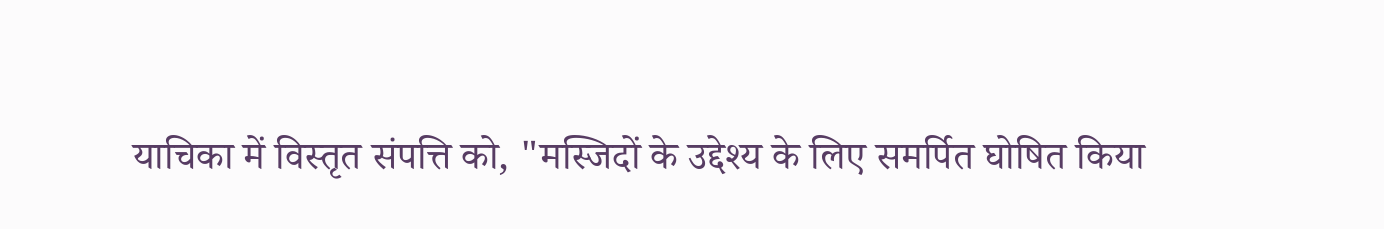याचिका में विस्तृत संपत्ति को, "मस्जिदों के उद्देश्य के लिए समर्पित घोषित किया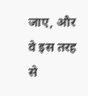जाए, और वे इस तरह से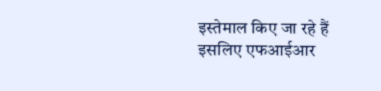इस्तेमाल किए जा रहे हैं इसलिए एफआईआर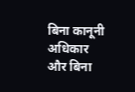बिना कानूनी अधिकार और बिना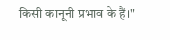किसी कानूनी प्रभाव के हैं।"